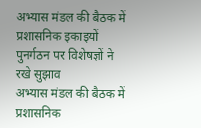अभ्यास मंडल की बैठक में प्रशासनिक इकाइयों पुनर्गठन पर विशेषज्ञों ने रखे सुझाव
अभ्यास मंडल की बैठक में प्रशासनिक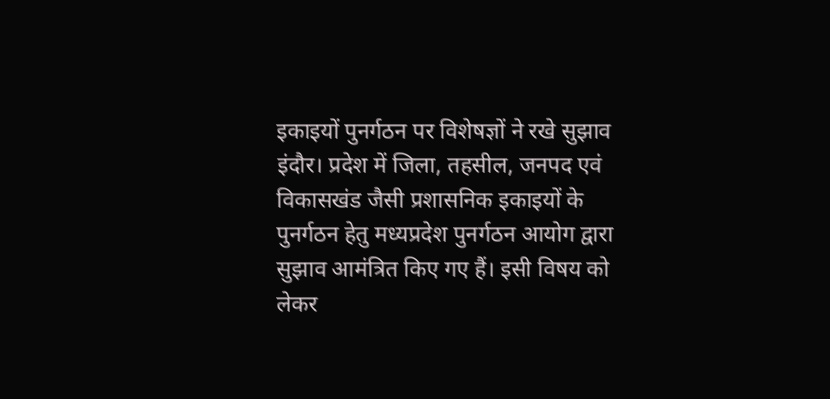इकाइयों पुनर्गठन पर विशेषज्ञों ने रखे सुझाव
इंदौर। प्रदेश में जिला, तहसील, जनपद एवं विकासखंड जैसी प्रशासनिक इकाइयों के पुनर्गठन हेतु मध्यप्रदेश पुनर्गठन आयोग द्वारा सुझाव आमंत्रित किए गए हैं। इसी विषय को लेकर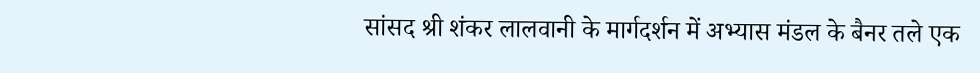सांसद श्री शंकर लालवानी के मार्गदर्शन में अभ्यास मंडल के बैनर तले एक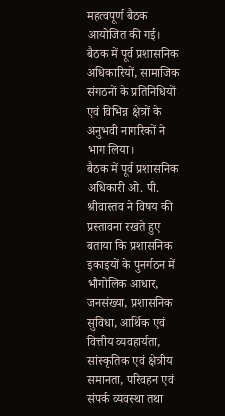महत्वपूर्ण बैठक आयोजित की गई। बैठक में पूर्व प्रशासनिक अधिकारियों, सामाजिक संगठनों के प्रतिनिधियों एवं विभिन्न क्षेत्रों के अनुभवी नागरिकों ने भाग लिया।
बैठक में पूर्व प्रशासनिक अधिकारी ओ. पी. श्रीवास्तव ने विषय की प्रस्तावना रखते हुए बताया कि प्रशासनिक इकाइयों के पुनर्गठन में भौगोलिक आधार, जनसंख्या, प्रशासनिक सुविधा, आर्थिक एवं वित्तीय व्यवहार्यता, सांस्कृतिक एवं क्षेत्रीय समानता, परिवहन एवं संपर्क व्यवस्था तथा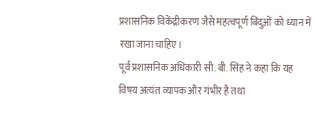प्रशासनिक विकेंद्रीकरण जैसे महत्वपूर्ण बिंदुओं को ध्यान में रखा जाना चाहिए।
पूर्व प्रशासनिक अधिकारी सी. बी. सिंह ने कहा कि यह विषय अत्यंत व्यापक और गंभीर है तथा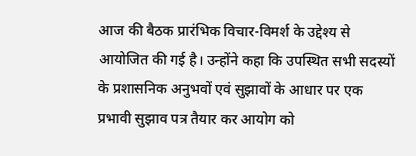आज की बैठक प्रारंभिक विचार-विमर्श के उद्देश्य से आयोजित की गई है। उन्होंने कहा कि उपस्थित सभी सदस्यों के प्रशासनिक अनुभवों एवं सुझावों के आधार पर एक प्रभावी सुझाव पत्र तैयार कर आयोग को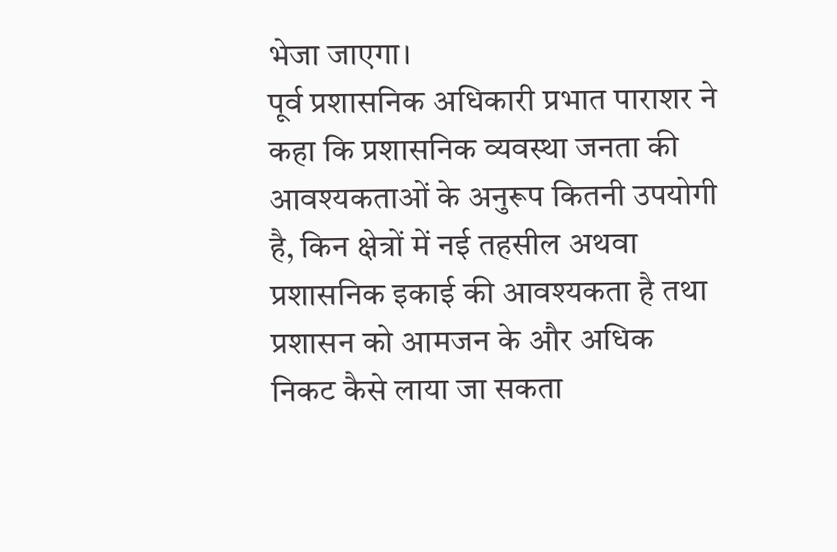भेजा जाएगा।
पूर्व प्रशासनिक अधिकारी प्रभात पाराशर ने कहा कि प्रशासनिक व्यवस्था जनता की आवश्यकताओं के अनुरूप कितनी उपयोगी है, किन क्षेत्रों में नई तहसील अथवा प्रशासनिक इकाई की आवश्यकता है तथा प्रशासन को आमजन के और अधिक निकट कैसे लाया जा सकता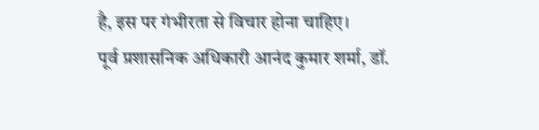है, इस पर गंभीरता से विचार होना चाहिए।
पूर्व प्रशासनिक अधिकारी आनंद कुमार शर्मा, डॉ.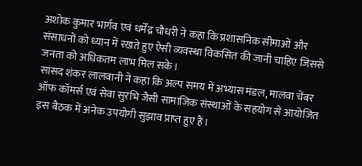अशोक कुमार भार्गव एवं धर्मेंद्र चौधरी ने कहा कि प्रशासनिक सीमाओं और संसाधनों को ध्यान में रखते हुए ऐसी व्यवस्था विकसित की जानी चाहिए जिससे जनता को अधिकतम लाभ मिल सके।
सांसद शंकर लालवानी ने कहा कि अल्प समय में अभ्यास मंडल, मालवा चेंबर ऑफ कॉमर्स एवं सेवा सुरभि जैसी सामाजिक संस्थाओं के सहयोग से आयोजित इस बैठक में अनेक उपयोगी सुझाव प्राप्त हुए हैं।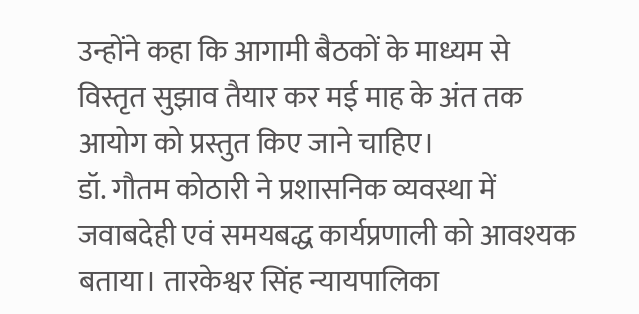उन्होंने कहा कि आगामी बैठकों के माध्यम से विस्तृत सुझाव तैयार कर मई माह के अंत तक आयोग को प्रस्तुत किए जाने चाहिए।
डॉ. गौतम कोठारी ने प्रशासनिक व्यवस्था में जवाबदेही एवं समयबद्ध कार्यप्रणाली को आवश्यक बताया। तारकेश्वर सिंह न्यायपालिका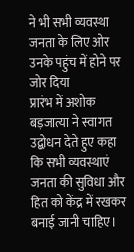ने भी सभी व्यवस्था जनता के लिए ओर उनके पहुंच में होने पर जोर दिया
प्रारंभ में अशोक बड़जात्या ने स्वागत उद्बोधन देते हुए कहा कि सभी व्यवस्थाएं जनता की सुविधा और हित को केंद्र में रखकर बनाई जानी चाहिए।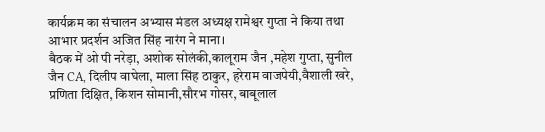कार्यक्रम का संचालन अभ्यास मंडल अध्यक्ष रामेश्वर गुप्ता ने किया तथा आभार प्रदर्शन अजित सिंह नारंग ने माना।
बैठक में ओ पी नरेड़ा, अशोक सोलंकी,कालूराम जैन ,महेश गुप्ता, सुनील जैन CA, दिलीप वाघेला, माला सिंह ठाकुर, हरेराम वाजपेयी,वैशाली खरे, प्रणिता दिक्षित, किशन सोमानी,सौरभ गोसर, बाबूलाल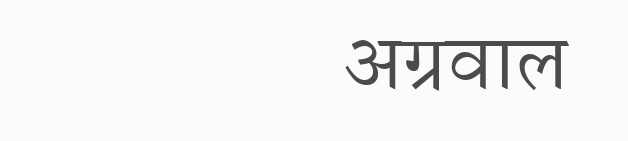अग्रवाल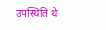उपस्थिति थे